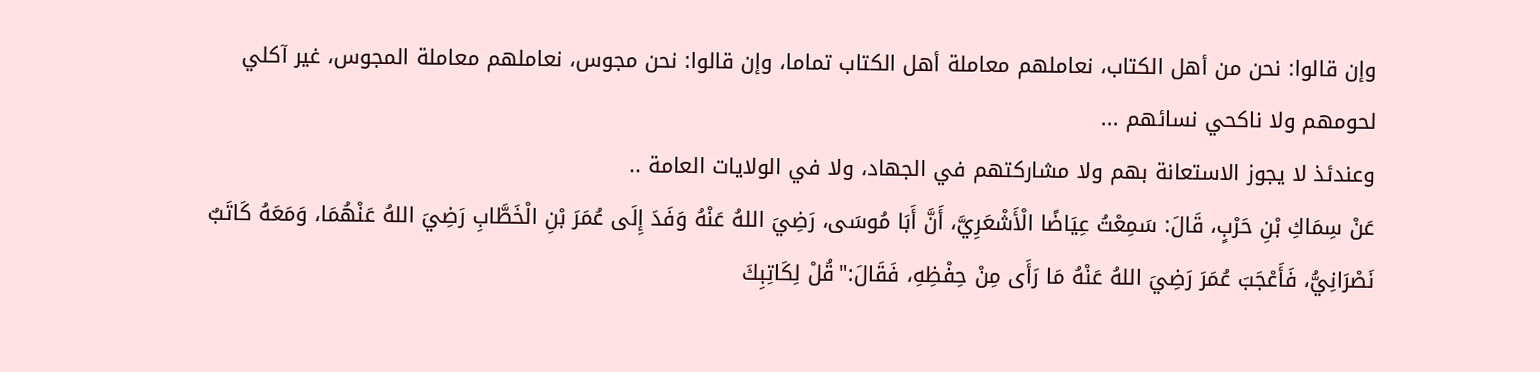وإن قالوا: نحن من أهل الكتاب، نعاملهم معاملة أهل الكتاب تماما، وإن قالوا: نحن مجوس، نعاملهم معاملة المجوس، غير آكلي لحومهم ولا ناكحي نسائهم ...
وعندئذ لا يجوز الاستعانة بهم ولا مشاركتهم في الجهاد، ولا في الولايات العامة ..
عَنْ سِمَاكِ بْنِ حَرْبٍ، قَالَ: سَمِعْتُ عِيَاضًا الْأَشْعَرِيَّ، أَنَّ أَبَا مُوسَى، رَضِيَ اللهُ عَنْهُ وَفَدَ إِلَى عُمَرَ بْنِ الْخَطَّابِ رَضِيَ اللهُ عَنْهُمَا، وَمَعَهُ كَاتَبٌ نَصْرَانِيُّ، فَأَعْجَبَ عُمَرَ رَضِيَ اللهُ عَنْهُ مَا رَأَى مِنْ حِفْظِهِ، فَقَالَ:"قُلْ لِكَاتِبِكَ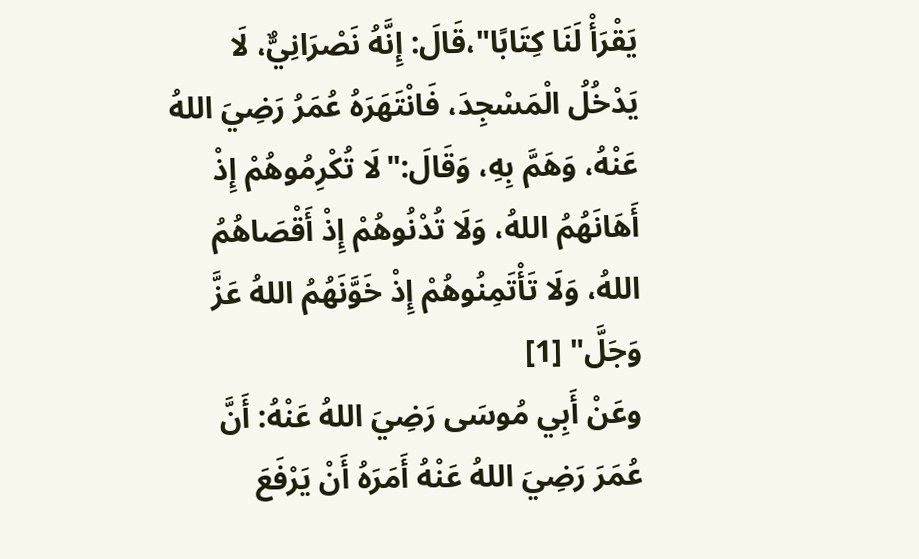يَقْرَأْ لَنَا كِتَابًا"،قَالَ: إِنَّهُ نَصْرَانِيٌّ، لَا يَدْخُلُ الْمَسْجِدَ، فَانْتَهَرَهُ عُمَرُ رَضِيَ اللهُ عَنْهُ، وَهَمَّ بِهِ، وَقَالَ:"لَا تُكْرِمُوهُمْ إِذْ أَهَانَهُمُ اللهُ، وَلَا تُدْنُوهُمْ إِذْ أَقْصَاهُمُ اللهُ، وَلَا تَأْتَمِنُوهُمْ إِذْ خَوَّنَهُمُ اللهُ عَزَّ وَجَلَّ" [1]
وعَنْ أَبِي مُوسَى رَضِيَ اللهُ عَنْهُ: أَنَّ عُمَرَ رَضِيَ اللهُ عَنْهُ أَمَرَهُ أَنْ يَرْفَعَ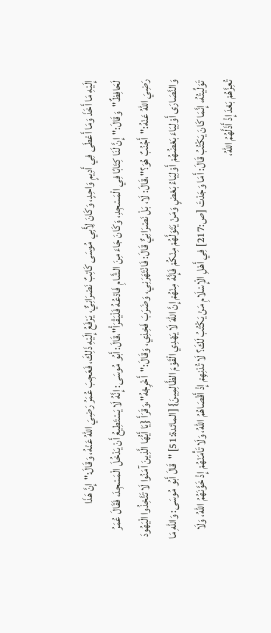إِلَيْهِ مَا أَخَذَ وَمَا أَعْطَى فِي أَدِيمٍ وَاحِدٍ، وَكَانَ لِأَبِي مُوسَى كَاتِبٌ نَصْرَانِيٌّ، يَرْفَعُ إِلَيْهِ ذَلِكَ، فَعَجِبَ عُمَرُ رَضِيَ اللهُ عَنْهُ، وَقَالَ:"إِنَّ هَذَا لَحَافِظٌ"وَقَالَ:"إِنَّ لَنَا كِتَابًا فِي الْمَسْجِدِ، وَكَانَ جَاءَ مِنَ الشَّامِ فَادْعُهُ فَلْيَقْرَأْ"،قَالَ: أَبُو مُوسَى: إِنَّهُ لَا يَسْتَطِيعُ أَنْ يَدْخُلَ الْمَسْجِدَ، فَقَالَ عُمَرُ رَضِيَ اللهُ عَنْهُ:"أَجُنُبٌ هُوَ؟"،قَالَ: لَا، بَلْ نَصْرَانِيٌّ قَالَ: فَانْتَهَرَنِي، وَضَرَبَ فَخِذِي، وَقَالَ:"أَخْرِجْهُ"،وَقَرَأَ {يَا أَيُّهَا الَّذِينَ آمَنُوا لَا تَتَّخِذُوا الْيَهُودَ وَالنَّصَارَى أَوْلِيَاءَ بَعْضُهُمْ أَوْلِيَاءُ بَعْضٍ وَمَنْ يَتَوَلَّهُمْ مِنْكُمْ فَإِنَّهُ مِنْهُمْ إِنَّ اللهَ لَا يَهْدِي الْقَوْمَ الظَّالِمِينَ} [المائدة:51] "قَالَ أَبُو مُوسَى: وَاللهِ مَا تَوَلِّيتُهُ، إِنَّمَا كَانَ يَكْتُبُ قَالَ: أَمَا وَجَدْتَ [ص:217] فِي أَهْلِ الْإِسْلَامِ مَنْ يَكْتُبُ لَكَ؟ لَا تُدْنِهِمْ إِذْ أَقْصَاهُمُ اللهُ، وَلَا تَأْمَنْهُمْ إِذْ خَوَّنَهُمُ اللهُ، وَلَا تُعِزَّهُمْ بَعْدَ إِذْ أَذَلَّهُمُ اللهُ،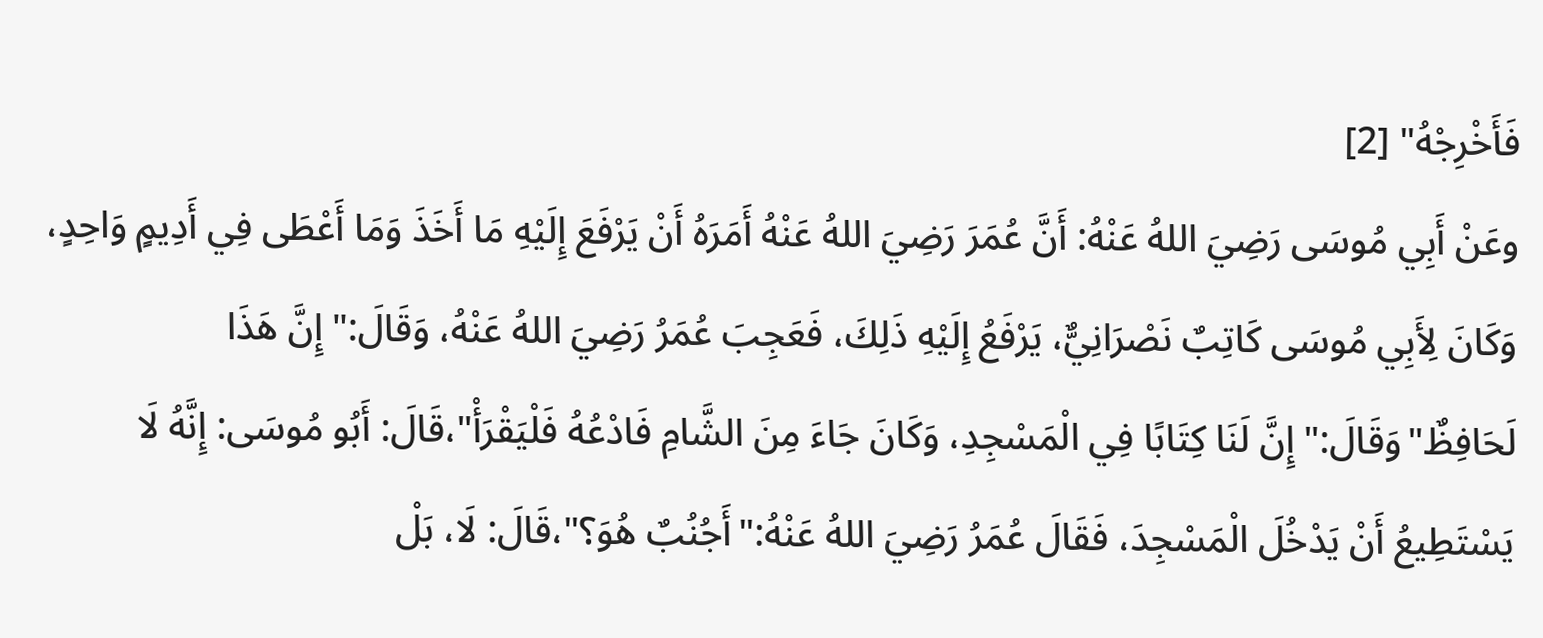فَأَخْرِجْهُ" [2]
وعَنْ أَبِي مُوسَى رَضِيَ اللهُ عَنْهُ: أَنَّ عُمَرَ رَضِيَ اللهُ عَنْهُ أَمَرَهُ أَنْ يَرْفَعَ إِلَيْهِ مَا أَخَذَ وَمَا أَعْطَى فِي أَدِيمٍ وَاحِدٍ، وَكَانَ لِأَبِي مُوسَى كَاتِبٌ نَصْرَانِيٌّ، يَرْفَعُ إِلَيْهِ ذَلِكَ، فَعَجِبَ عُمَرُ رَضِيَ اللهُ عَنْهُ، وَقَالَ:"إِنَّ هَذَا لَحَافِظٌ"وَقَالَ:"إِنَّ لَنَا كِتَابًا فِي الْمَسْجِدِ، وَكَانَ جَاءَ مِنَ الشَّامِ فَادْعُهُ فَلْيَقْرَأْ"،قَالَ: أَبُو مُوسَى: إِنَّهُ لَا يَسْتَطِيعُ أَنْ يَدْخُلَ الْمَسْجِدَ، فَقَالَ عُمَرُ رَضِيَ اللهُ عَنْهُ:"أَجُنُبٌ هُوَ؟"،قَالَ: لَا، بَلْ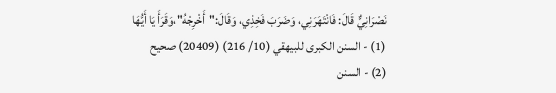نَصْرَانِيٌّ قَالَ: فَانْتَهَرَنِي، وَضَرَبَ فَخِذِي، وَقَالَ:"أَخْرِجْهُ"،وَقَرَأَ يَا أَيُّهَا
(1) - السنن الكبرى للبيهقي (10/ 216) (20409) صحيح
(2) - السنن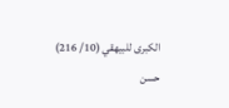الكبرى للبيهقي (10/ 216) حسن